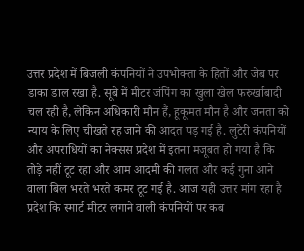उत्तर प्रदेश में बिजली कंपनियों ने उपभोक्ता के हितों और जेब पर डाका डाल रखा है. सूबे में मीटर जंपिंग का खुला खेल फरुर्खाबादी चल रही है, लेकिन अधिकारी मौन हैं, हूकूमत मौन है और जनता को न्याय के लिए चीखते रह जाने की आदत पड़ गई है. लुटेरी कंपनियों और अपराधियों का नेक्सस प्रदेश में इतना मजूबत हो गया है कि तोड़े नहीं टूट रहा और आम आदमी की गलत और कई गुना आने वाला बिल भरते भरते कमर टूट गई है. आज यही उत्तर मांग रहा है प्रदेश कि स्मार्ट मीटर लगाने वाली कंपनियों पर कब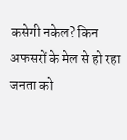कसेगी नकेल? किन अफसरों के मेल से हो रहा जनता को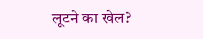लूटने का खेल?